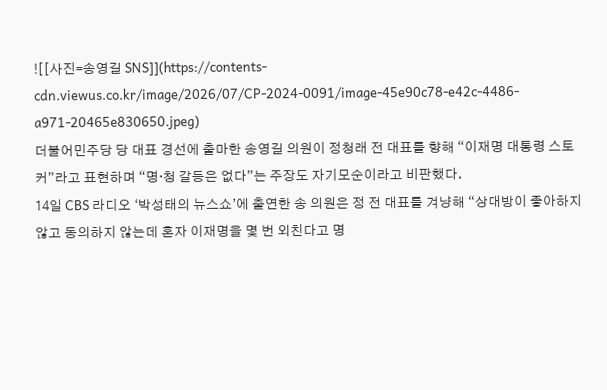![[사진=송영길 SNS]](https://contents-cdn.viewus.co.kr/image/2026/07/CP-2024-0091/image-45e90c78-e42c-4486-a971-20465e830650.jpeg)
더불어민주당 당 대표 경선에 출마한 송영길 의원이 정청래 전 대표를 향해 “이재명 대통령 스토커”라고 표현하며 “명·청 갈등은 없다”는 주장도 자기모순이라고 비판했다.
14일 CBS 라디오 ‘박성태의 뉴스쇼’에 출연한 송 의원은 정 전 대표를 겨냥해 “상대방이 좋아하지 않고 동의하지 않는데 혼자 이재명을 몇 번 외친다고 명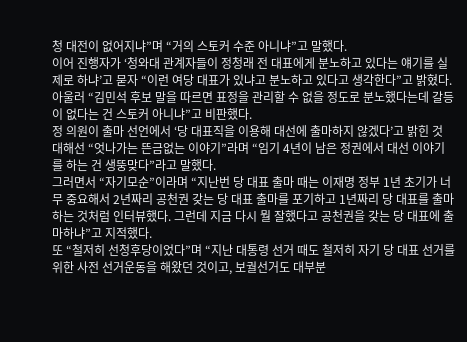청 대전이 없어지냐”며 “거의 스토커 수준 아니냐”고 말했다.
이어 진행자가 ‘청와대 관계자들이 정청래 전 대표에게 분노하고 있다는 얘기를 실제로 하냐’고 묻자 “이런 여당 대표가 있냐고 분노하고 있다고 생각한다”고 밝혔다.
아울러 “김민석 후보 말을 따르면 표정을 관리할 수 없을 정도로 분노했다는데 갈등이 없다는 건 스토커 아니냐”고 비판했다.
정 의원이 출마 선언에서 ‘당 대표직을 이용해 대선에 출마하지 않겠다’고 밝힌 것 대해선 “엇나가는 뜬금없는 이야기”라며 “임기 4년이 남은 정권에서 대선 이야기를 하는 건 생뚱맞다”라고 말했다.
그러면서 “자기모순”이라며 “지난번 당 대표 출마 때는 이재명 정부 1년 초기가 너무 중요해서 2년짜리 공천권 갖는 당 대표 출마를 포기하고 1년짜리 당 대표를 출마하는 것처럼 인터뷰했다. 그런데 지금 다시 뭘 잘했다고 공천권을 갖는 당 대표에 출마하냐”고 지적했다.
또 “철저히 선청후당이었다”며 “지난 대통령 선거 때도 철저히 자기 당 대표 선거를 위한 사전 선거운동을 해왔던 것이고, 보궐선거도 대부분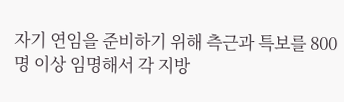자기 연임을 준비하기 위해 측근과 특보를 800명 이상 임명해서 각 지방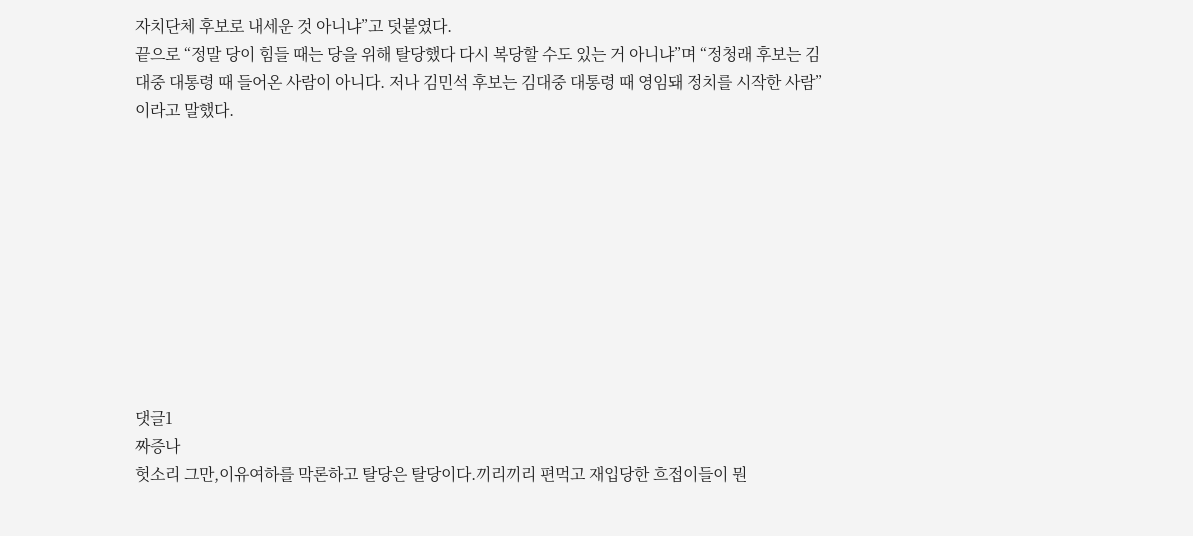자치단체 후보로 내세운 것 아니냐”고 덧붙였다.
끝으로 “정말 당이 힘들 때는 당을 위해 탈당했다 다시 복당할 수도 있는 거 아니냐”며 “정청래 후보는 김대중 대통령 때 들어온 사람이 아니다. 저나 김민석 후보는 김대중 대통령 때 영임돼 정치를 시작한 사람”이라고 말했다.










댓글1
짜증나
헛소리 그만,이유여하를 막론하고 탈당은 탈당이다.끼리끼리 편먹고 재입당한 흐접이들이 뭔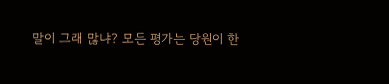말이 그래 많냐? 모든 평가는 당원이 한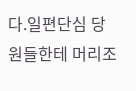다.일편단심 당원들한테 머리조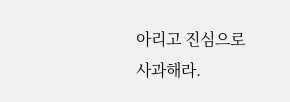아리고 진심으로 사과해라.